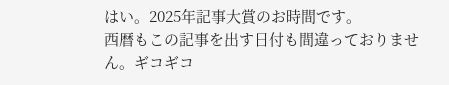はい。2025年記事大賞のお時間です。
西暦もこの記事を出す日付も間違っておりません。ギコギコ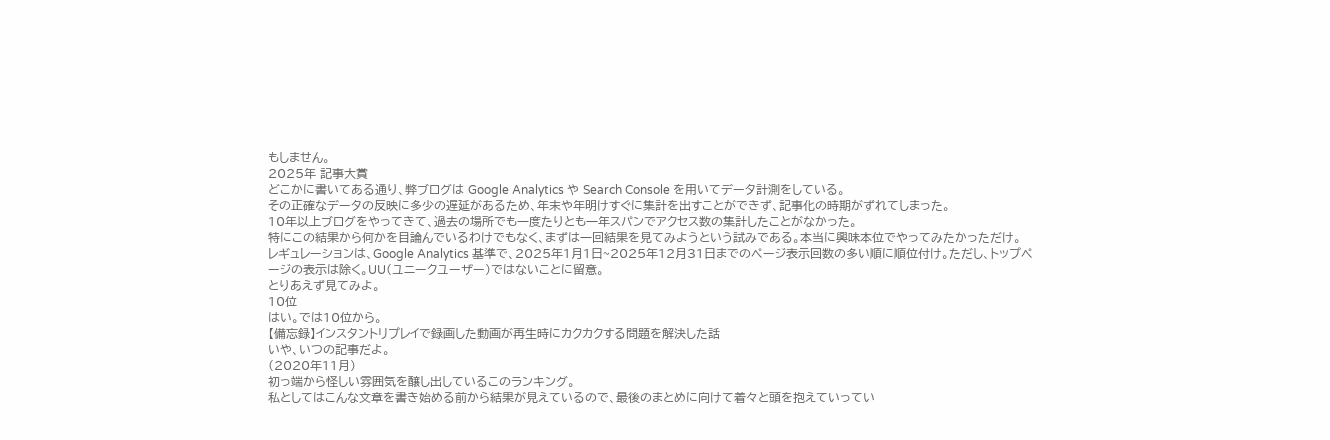もしません。
2025年 記事大賞
どこかに書いてある通り、弊ブログは Google Analytics や Search Console を用いてデータ計測をしている。
その正確なデータの反映に多少の遅延があるため、年末や年明けすぐに集計を出すことができず、記事化の時期がずれてしまった。
10年以上ブログをやってきて、過去の場所でも一度たりとも一年スパンでアクセス数の集計したことがなかった。
特にこの結果から何かを目論んでいるわけでもなく、まずは一回結果を見てみようという試みである。本当に興味本位でやってみたかっただけ。
レギュレーションは、Google Analytics 基準で、2025年1月1日~2025年12月31日までのページ表示回数の多い順に順位付け。ただし、トップページの表示は除く。UU(ユニークユーザー)ではないことに留意。
とりあえず見てみよ。
10位
はい。では10位から。
【備忘録】インスタントリプレイで録画した動画が再生時にカクカクする問題を解決した話
いや、いつの記事だよ。
(2020年11月)
初っ端から怪しい雰囲気を醸し出しているこのランキング。
私としてはこんな文章を書き始める前から結果が見えているので、最後のまとめに向けて着々と頭を抱えていってい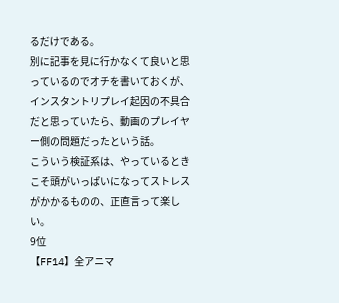るだけである。
別に記事を見に行かなくて良いと思っているのでオチを書いておくが、インスタントリプレイ起因の不具合だと思っていたら、動画のプレイヤー側の問題だったという話。
こういう検証系は、やっているときこそ頭がいっぱいになってストレスがかかるものの、正直言って楽しい。
9位
【FF14】全アニマ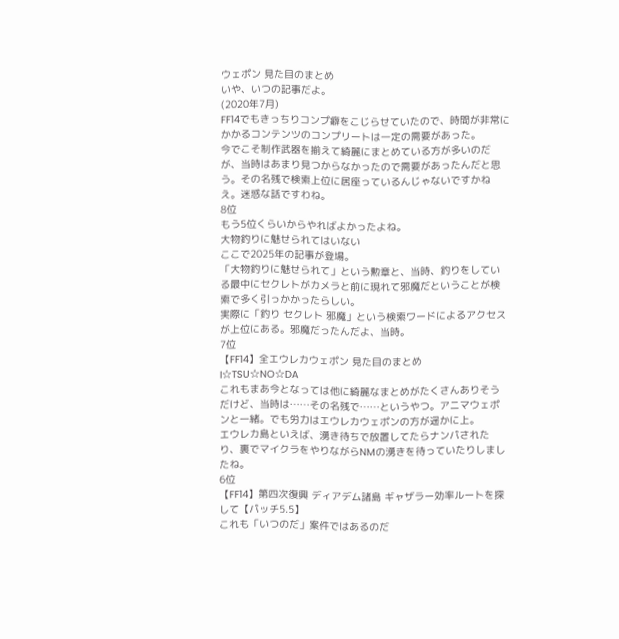ウェポン 見た目のまとめ
いや、いつの記事だよ。
(2020年7月)
FF14でもきっちりコンプ癖をこじらせていたので、時間が非常にかかるコンテンツのコンプリートは一定の需要があった。
今でこそ制作武器を揃えて綺麗にまとめている方が多いのだが、当時はあまり見つからなかったので需要があったんだと思う。その名残で検索上位に居座っているんじゃないですかねえ。迷惑な話ですわね。
8位
もう5位くらいからやればよかったよね。
大物釣りに魅せられてはいない
ここで2025年の記事が登場。
「大物釣りに魅せられて」という勲章と、当時、釣りをしている最中にセクレトがカメラと前に現れて邪魔だということが検索で多く引っかかったらしい。
実際に「釣り セクレト 邪魔」という検索ワードによるアクセスが上位にある。邪魔だったんだよ、当時。
7位
【FF14】全エウレカウェポン 見た目のまとめ
I☆TSU☆NO☆DA
これもまあ今となっては他に綺麗なまとめがたくさんありそうだけど、当時は……その名残で……というやつ。アニマウェポンと一緒。でも労力はエウレカウェポンの方が遥かに上。
エウレカ島といえば、湧き待ちで放置してたらナンパされたり、裏でマイクラをやりながらNMの湧きを待っていたりしましたね。
6位
【FF14】第四次復興 ディアデム諸島 ギャザラー効率ルートを探して【パッチ5.5】
これも「いつのだ」案件ではあるのだ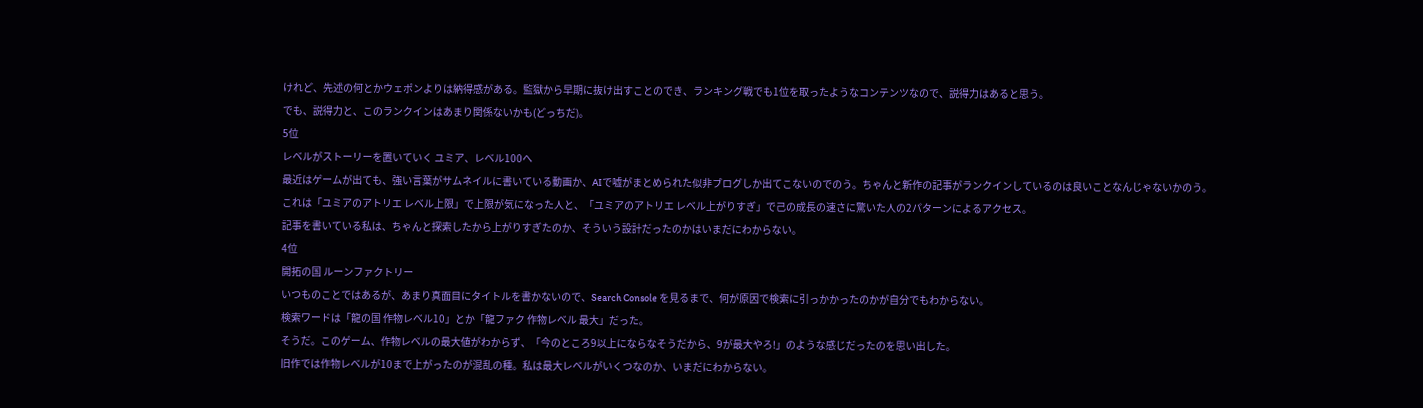けれど、先述の何とかウェポンよりは納得感がある。監獄から早期に抜け出すことのでき、ランキング戦でも1位を取ったようなコンテンツなので、説得力はあると思う。
でも、説得力と、このランクインはあまり関係ないかも(どっちだ)。
5位
レベルがストーリーを置いていく ユミア、レベル100へ
最近はゲームが出ても、強い言葉がサムネイルに書いている動画か、AIで嘘がまとめられた似非ブログしか出てこないのでのう。ちゃんと新作の記事がランクインしているのは良いことなんじゃないかのう。
これは「ユミアのアトリエ レベル上限」で上限が気になった人と、「ユミアのアトリエ レベル上がりすぎ」で己の成長の速さに驚いた人の2パターンによるアクセス。
記事を書いている私は、ちゃんと探索したから上がりすぎたのか、そういう設計だったのかはいまだにわからない。
4位
開拓の国 ルーンファクトリー
いつものことではあるが、あまり真面目にタイトルを書かないので、Search Console を見るまで、何が原因で検索に引っかかったのかが自分でもわからない。
検索ワードは「龍の国 作物レベル10」とか「龍ファク 作物レベル 最大」だった。
そうだ。このゲーム、作物レベルの最大値がわからず、「今のところ9以上にならなそうだから、9が最大やろ!」のような感じだったのを思い出した。
旧作では作物レベルが10まで上がったのが混乱の種。私は最大レベルがいくつなのか、いまだにわからない。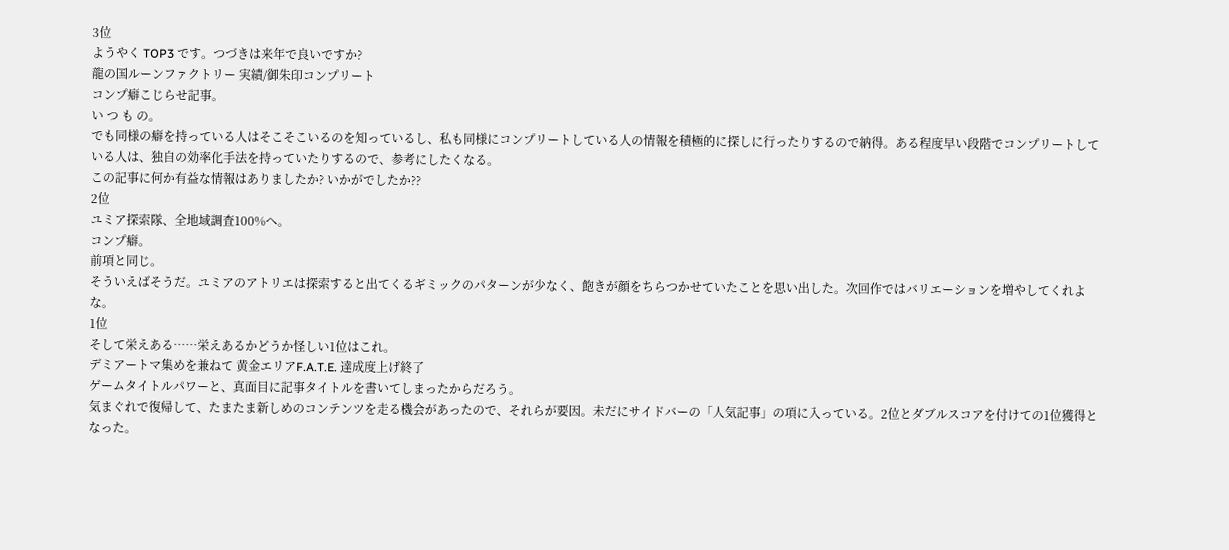3位
ようやく TOP3 です。つづきは来年で良いですか?
龍の国ルーンファクトリー 実績/御朱印コンプリート
コンプ癖こじらせ記事。
い つ も の。
でも同様の癖を持っている人はそこそこいるのを知っているし、私も同様にコンプリートしている人の情報を積極的に探しに行ったりするので納得。ある程度早い段階でコンプリートしている人は、独自の効率化手法を持っていたりするので、参考にしたくなる。
この記事に何か有益な情報はありましたか? いかがでしたか??
2位
ユミア探索隊、全地域調査100%へ。
コンプ癖。
前項と同じ。
そういえばそうだ。ユミアのアトリエは探索すると出てくるギミックのパターンが少なく、飽きが顔をちらつかせていたことを思い出した。次回作ではバリエーションを増やしてくれよな。
1位
そして栄えある……栄えあるかどうか怪しい1位はこれ。
デミアートマ集めを兼ねて 黄金エリアF.A.T.E. 達成度上げ終了
ゲームタイトルパワーと、真面目に記事タイトルを書いてしまったからだろう。
気まぐれで復帰して、たまたま新しめのコンテンツを走る機会があったので、それらが要因。未だにサイドバーの「人気記事」の項に入っている。2位とダブルスコアを付けての1位獲得となった。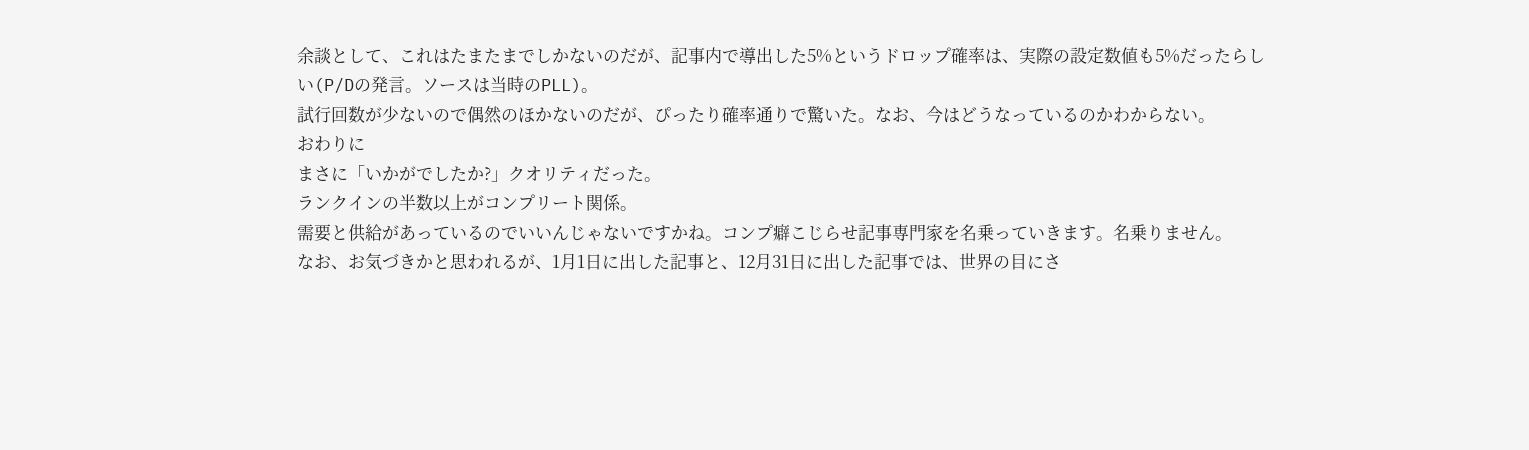余談として、これはたまたまでしかないのだが、記事内で導出した5%というドロップ確率は、実際の設定数値も5%だったらしい(P/Dの発言。ソースは当時のPLL)。
試行回数が少ないので偶然のほかないのだが、ぴったり確率通りで驚いた。なお、今はどうなっているのかわからない。
おわりに
まさに「いかがでしたか?」クオリティだった。
ランクインの半数以上がコンプリート関係。
需要と供給があっているのでいいんじゃないですかね。コンプ癖こじらせ記事専門家を名乗っていきます。名乗りません。
なお、お気づきかと思われるが、1月1日に出した記事と、12月31日に出した記事では、世界の目にさ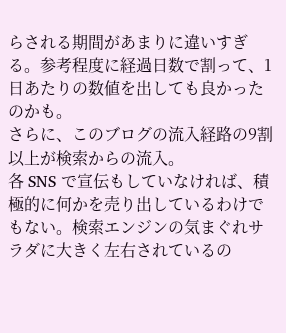らされる期間があまりに違いすぎる。参考程度に経過日数で割って、1日あたりの数値を出しても良かったのかも。
さらに、このブログの流入経路の9割以上が検索からの流入。
各 SNS で宣伝もしていなければ、積極的に何かを売り出しているわけでもない。検索エンジンの気まぐれサラダに大きく左右されているの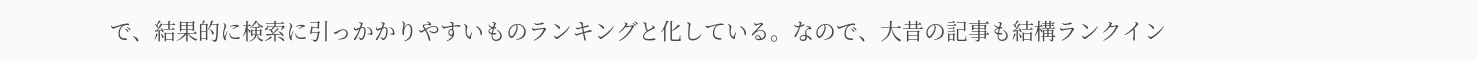で、結果的に検索に引っかかりやすいものランキングと化している。なので、大昔の記事も結構ランクイン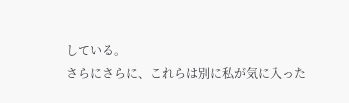している。
さらにさらに、これらは別に私が気に入った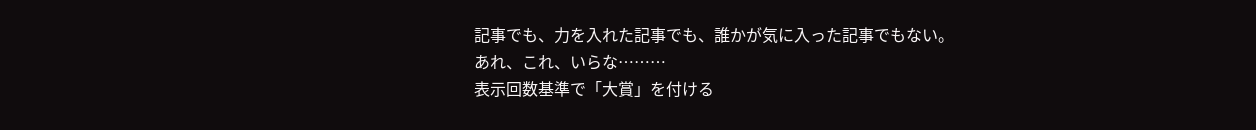記事でも、力を入れた記事でも、誰かが気に入った記事でもない。
あれ、これ、いらな………
表示回数基準で「大賞」を付ける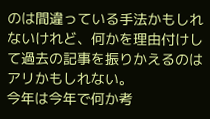のは間違っている手法かもしれないけれど、何かを理由付けして過去の記事を振りかえるのはアリかもしれない。
今年は今年で何か考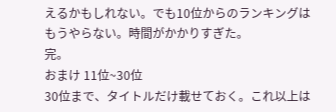えるかもしれない。でも10位からのランキングはもうやらない。時間がかかりすぎた。
完。
おまけ 11位~30位
30位まで、タイトルだけ載せておく。これ以上は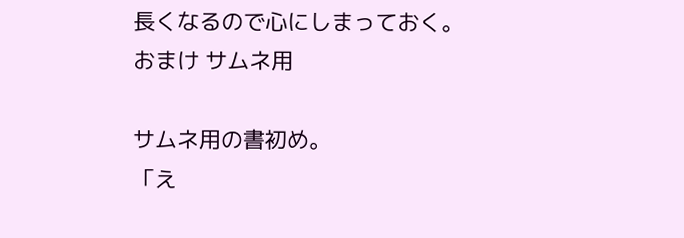長くなるので心にしまっておく。
おまけ サムネ用

サムネ用の書初め。
「え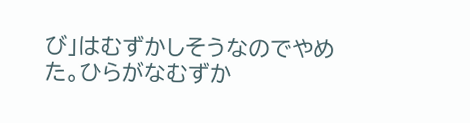び」はむずかしそうなのでやめた。ひらがなむずか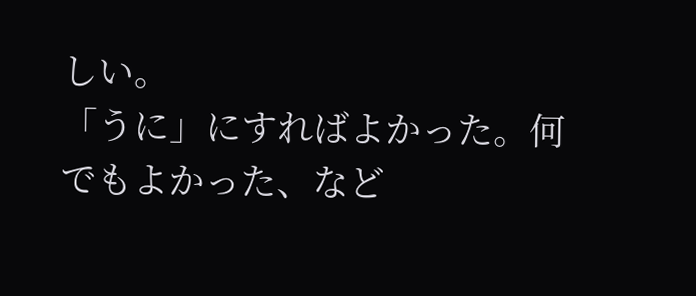しい。
「うに」にすればよかった。何でもよかった、など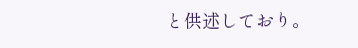と供述しており。